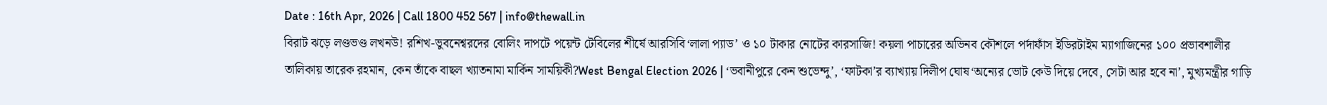Date : 16th Apr, 2026 | Call 1800 452 567 | info@thewall.in
বিরাট ঝড়ে লণ্ডভণ্ড লখনউ! রশিখ-ভুবনেশ্বরদের বোলিং দাপটে পয়েন্ট টেবিলের শীর্ষে আরসিবি‘লালা প্যাড’ ও ১০ টাকার নোটের কারসাজি! কয়লা পাচারের অভিনব কৌশলে পর্দাফাঁস ইডিরটাইম ম্যাগাজিনের ১০০ প্রভাবশালীর তালিকায় তারেক রহমান, কেন তাঁকে বাছল খ্যাতনামা মার্কিন সাময়িকী?West Bengal Election 2026 | ‘ভবানীপুরে কেন শুভেন্দু’, ‘ফাটকা’র ব্যাখ্যায় দিলীপ ঘোষ‘অন্যের ভোট কেউ দিয়ে দেবে, সেটা আর হবে না’, মুখ্যমন্ত্রীর গাড়ি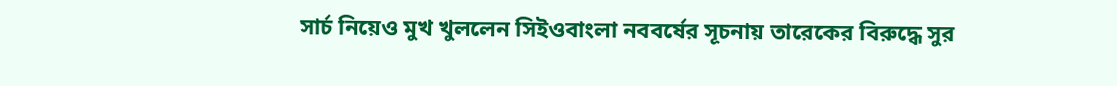সার্চ নিয়েও মুখ খুললেন সিইওবাংলা নববর্ষের সূচনায় তারেকের বিরুদ্ধে সুর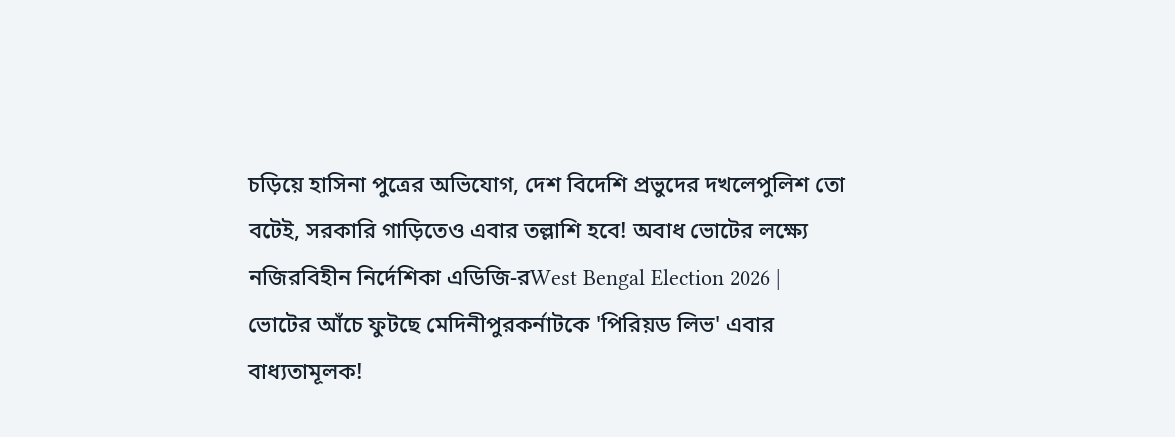চড়িয়ে হাসিনা পুত্রের অভিযোগ, দেশ বিদেশি প্রভুদের দখলেপুলিশ তো বটেই, সরকারি গাড়িতেও এবার তল্লাশি হবে! অবাধ ভোটের লক্ষ্যে নজিরবিহীন নির্দেশিকা এডিজি-রWest Bengal Election 2026 | ভোটের আঁচে ফুটছে মেদিনীপুরকর্নাটকে 'পিরিয়ড লিভ' এবার বাধ্যতামূলক!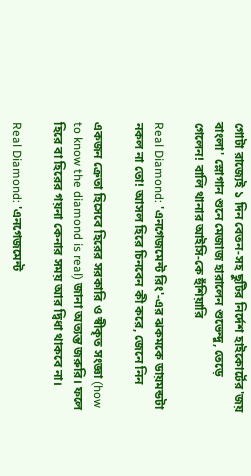গোটা রাজ্যেই ১ দিন বেতন-সহ ছুটির নির্দেশ হাইকোর্টের'জয় বাংলা' স্লোগান শুনে মেজাজ হারালেন শুভেন্দু, তেড়ে গেলেন! বালি থানার আইসি-কে হুঁশিয়ারি

Real Diamond: 'এনগেজমেন্ট রিং'-এর ঝকমকে ডায়মন্ডটা নকল না তো! আসল হিরে চিনবেন কী করে, জেনে নিন

একজন ক্রেতা হিসেবে হিরের সরকারি ও স্বীকৃত সংজ্ঞা (how to know the diamond is real) জানা অত্যন্ত জরুরি। ফলে হিরে বা হিরের গয়না কেনার সময় আর দ্বিধা থাকবে না।

Real Diamond: 'এনগেজমেন্ট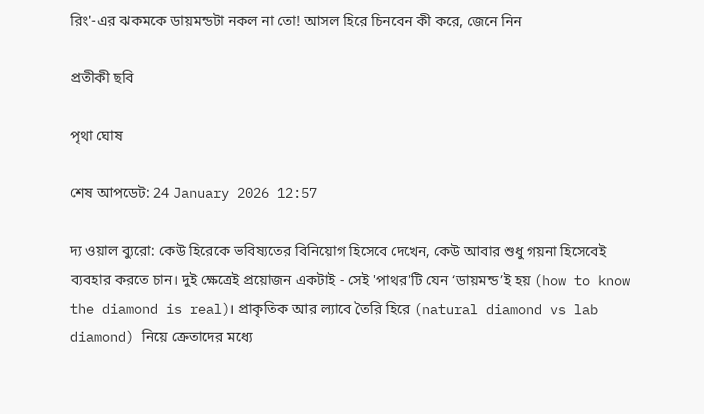রিং'-এর ঝকমকে ডায়মন্ডটা নকল না তো! আসল হিরে চিনবেন কী করে, জেনে নিন

প্রতীকী ছবি

পৃথা ঘোষ

শেষ আপডেট: 24 January 2026 12:57

দ্য ওয়াল ব্যুরো: কেউ হিরেকে ভবিষ্যতের বিনিয়োগ হিসেবে দেখেন, কেউ আবার শুধু গয়না হিসেবেই ব্যবহার করতে চান। দুই ক্ষেত্রেই প্রয়োজন একটাই - সেই 'পাথর'টি যেন ‘ডায়মন্ড’ই হয় (how to know the diamond is real)। প্রাকৃতিক আর ল্যাবে তৈরি হিরে (natural diamond vs lab diamond) নিয়ে ক্রেতাদের মধ্যে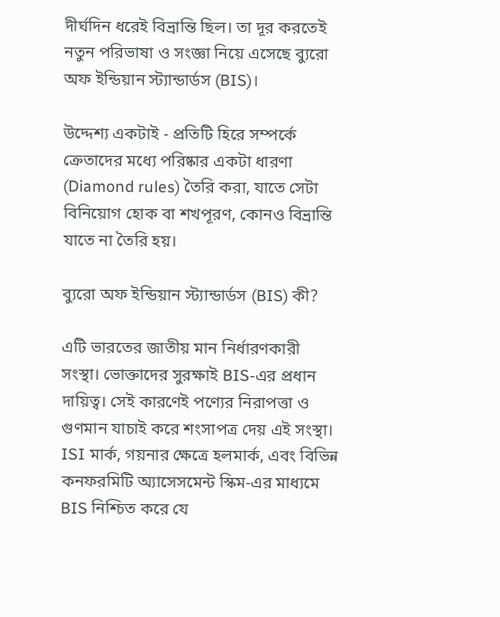দীর্ঘদিন ধরেই বিভ্রান্তি ছিল। তা দূর করতেই নতুন পরিভাষা ও সংজ্ঞা নিয়ে এসেছে ব্যুরো অফ ইন্ডিয়ান স্ট্যান্ডার্ডস (BIS)।

উদ্দেশ্য একটাই - প্রতিটি হিরে সম্পর্কে ক্রেতাদের মধ্যে পরিষ্কার একটা ধারণা (Diamond rules) তৈরি করা, যাতে সেটা বিনিয়োগ হোক বা শখপূরণ, কোনও বিভ্রান্তি যাতে না তৈরি হয়।

ব্যুরো অফ ইন্ডিয়ান স্ট্যান্ডার্ডস (BIS) কী?

এটি ভারতের জাতীয় মান নির্ধারণকারী সংস্থা। ভোক্তাদের সুরক্ষাই BIS-এর প্রধান দায়িত্ব। সেই কারণেই পণ্যের নিরাপত্তা ও গুণমান যাচাই করে শংসাপত্র দেয় এই সংস্থা। ISI মার্ক, গয়নার ক্ষেত্রে হলমার্ক, এবং বিভিন্ন কনফরমিটি অ্যাসেসমেন্ট স্কিম-এর মাধ্যমে BIS নিশ্চিত করে যে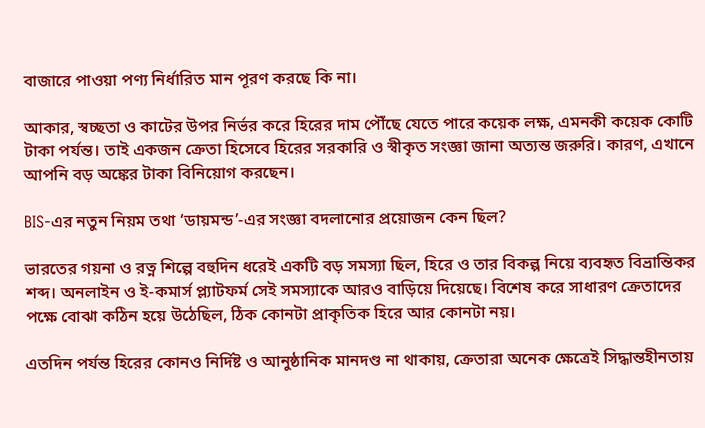বাজারে পাওয়া পণ্য নির্ধারিত মান পূরণ করছে কি না।

আকার, স্বচ্ছতা ও কাটের উপর নির্ভর করে হিরের দাম পৌঁছে যেতে পারে কয়েক লক্ষ, এমনকী কয়েক কোটি টাকা পর্যন্ত। তাই একজন ক্রেতা হিসেবে হিরের সরকারি ও স্বীকৃত সংজ্ঞা জানা অত্যন্ত জরুরি। কারণ, এখানে আপনি বড় অঙ্কের টাকা বিনিয়োগ করছেন।

BIS-এর নতুন নিয়ম তথা ‘ডায়মন্ড’-এর সংজ্ঞা বদলানোর প্রয়োজন কেন ছিল?

ভারতের গয়না ও রত্ন শিল্পে বহুদিন ধরেই একটি বড় সমস্যা ছিল, হিরে ও তার বিকল্প নিয়ে ব্যবহৃত বিভ্রান্তিকর শব্দ। অনলাইন ও ই-কমার্স প্ল্যাটফর্ম সেই সমস্যাকে আরও বাড়িয়ে দিয়েছে। বিশেষ করে সাধারণ ক্রেতাদের পক্ষে বোঝা কঠিন হয়ে উঠেছিল, ঠিক কোনটা প্রাকৃতিক হিরে আর কোনটা নয়।

এতদিন পর্যন্ত হিরের কোনও নির্দিষ্ট ও আনুষ্ঠানিক মানদণ্ড না থাকায়, ক্রেতারা অনেক ক্ষেত্রেই সিদ্ধান্তহীনতায়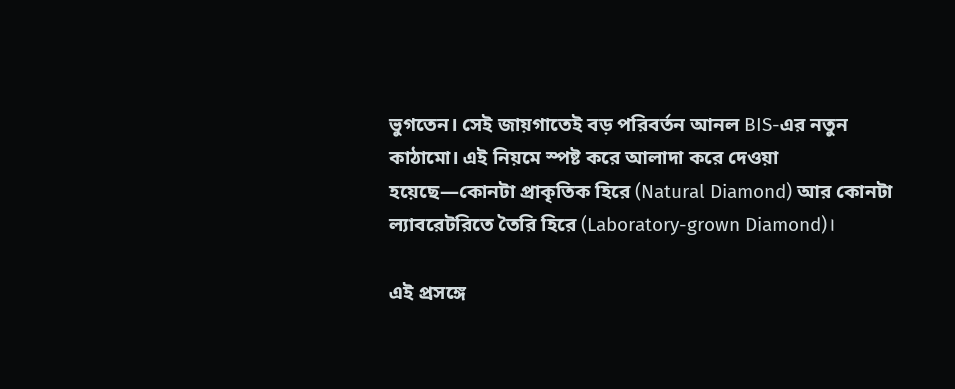ভুগতেন। সেই জায়গাতেই বড় পরিবর্তন আনল BIS-এর নতুন কাঠামো। এই নিয়মে স্পষ্ট করে আলাদা করে দেওয়া হয়েছে—কোনটা প্রাকৃতিক হিরে (Natural Diamond) আর কোনটা ল্যাবরেটরিতে তৈরি হিরে (Laboratory-grown Diamond)।

এই প্রসঙ্গে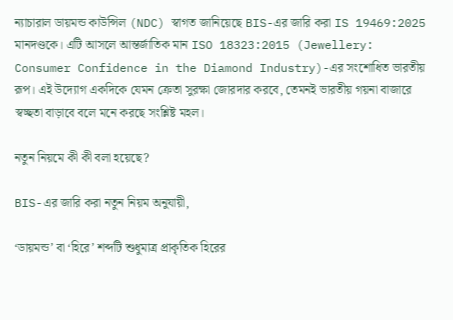ন্যাচারাল ডায়মন্ড কাউন্সিল (NDC) স্বাগত জানিয়েছে BIS-এর জারি করা IS 19469:2025 মানদণ্ডকে। এটি আসলে আন্তর্জাতিক মান ISO 18323:2015 (Jewellery: Consumer Confidence in the Diamond Industry)-এর সংশোধিত ভারতীয় রূপ। এই উদ্যোগ একদিকে যেমন ক্রেতা সুরক্ষা জোরদার করবে, তেমনই ভারতীয় গয়না বাজারে স্বচ্ছতা বাড়াবে বলে মনে করছে সংশ্লিষ্ট মহল।

নতুন নিয়মে কী কী বলা হয়েছে?

BIS-এর জারি করা নতুন নিয়ম অনুযায়ী,

‘ডায়মন্ড’ বা ‘হিরে’ শব্দটি শুধুমাত্র প্রাকৃতিক হিরের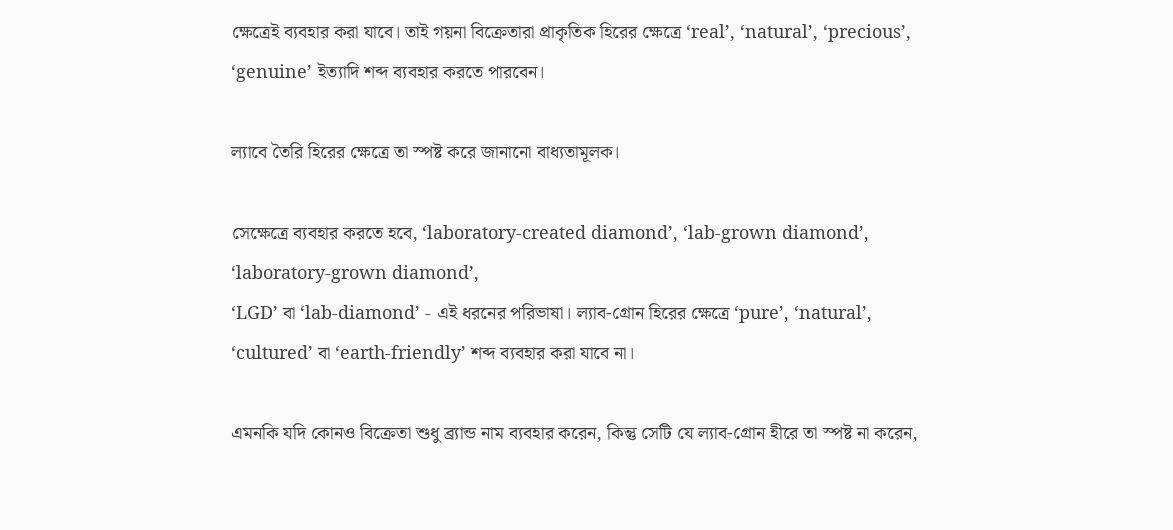ক্ষেত্রেই ব্যবহার করা যাবে। তাই গয়না বিক্রেতারা প্রাকৃতিক হিরের ক্ষেত্রে ‘real’, ‘natural’, ‘precious’, ‘genuine’ ইত্যাদি শব্দ ব্যবহার করতে পারবেন।

ল্যাবে তৈরি হিরের ক্ষেত্রে তা স্পষ্ট করে জানানো বাধ্যতামূলক।

সেক্ষেত্রে ব্যবহার করতে হবে, ‘laboratory-created diamond’, ‘lab-grown diamond’, ‘laboratory-grown diamond’,
‘LGD’ বা ‘lab-diamond’ - এই ধরনের পরিভাষা। ল্যাব-গ্রোন হিরের ক্ষেত্রে ‘pure’, ‘natural’, ‘cultured’ বা ‘earth-friendly’ শব্দ ব্যবহার করা যাবে না।

এমনকি যদি কোনও বিক্রেতা শুধু ব্র্যান্ড নাম ব্যবহার করেন, কিন্তু সেটি যে ল্যাব-গ্রোন হীরে তা স্পষ্ট না করেন,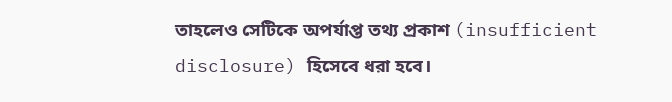তাহলেও সেটিকে অপর্যাপ্ত তথ্য প্রকাশ (insufficient disclosure) হিসেবে ধরা হবে।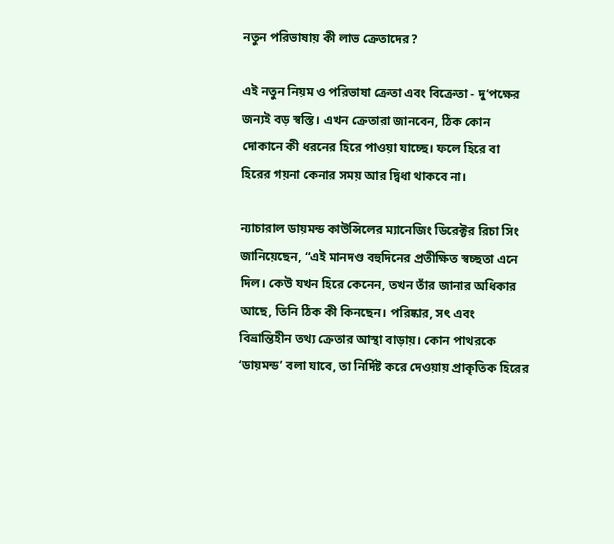নতুন পরিভাষায় কী লাভ ক্রেতাদের?

এই নতুন নিয়ম ও পরিভাষা ক্রেতা এবং বিক্রেতা - দু’পক্ষের জন্যই বড় স্বস্তি। এখন ক্রেতারা জানবেন, ঠিক কোন দোকানে কী ধরনের হিরে পাওয়া যাচ্ছে। ফলে হিরে বা হিরের গয়না কেনার সময় আর দ্বিধা থাকবে না।

ন্যাচারাল ডায়মন্ড কাউন্সিলের ম্যানেজিং ডিরেক্টর রিচা সিং জানিয়েছেন, “এই মানদণ্ড বহুদিনের প্রতীক্ষিত স্বচ্ছতা এনে দিল। কেউ যখন হিরে কেনেন, তখন তাঁর জানার অধিকার আছে, তিনি ঠিক কী কিনছেন। পরিষ্কার, সৎ এবং বিভ্রান্তিহীন তথ্য ক্রেতার আস্থা বাড়ায়। কোন পাথরকে ‘ডায়মন্ড’ বলা যাবে, তা নির্দিষ্ট করে দেওয়ায় প্রাকৃতিক হিরের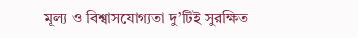মূল্য ও বিশ্বাসযোগ্যতা দু’টিই সুরক্ষিত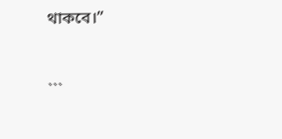থাকবে।”


```